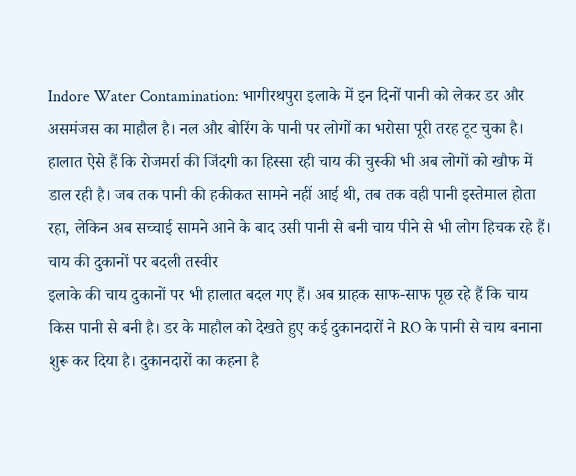Indore Water Contamination: भागीरथपुरा इलाके में इन दिनों पानी को लेकर डर और असमंजस का माहौल है। नल और बोरिंग के पानी पर लोगों का भरोसा पूरी तरह टूट चुका है। हालात ऐसे हैं कि रोजमर्रा की जिंदगी का हिस्सा रही चाय की चुस्की भी अब लोगों को खौफ में डाल रही है। जब तक पानी की हकीकत सामने नहीं आई थी, तब तक वही पानी इस्तेमाल होता रहा, लेकिन अब सच्चाई सामने आने के बाद उसी पानी से बनी चाय पीने से भी लोग हिचक रहे हैं।
चाय की दुकानों पर बदली तस्वीर
इलाके की चाय दुकानों पर भी हालात बदल गए हैं। अब ग्राहक साफ-साफ पूछ रहे हैं कि चाय किस पानी से बनी है। डर के माहौल को देखते हुए कई दुकानदारों ने RO के पानी से चाय बनाना शुरू कर दिया है। दुकानदारों का कहना है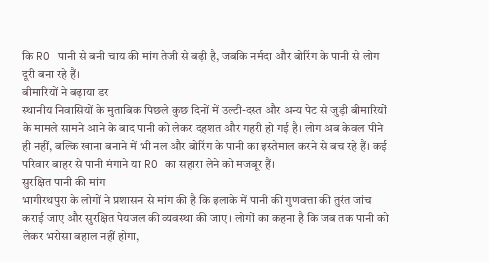कि RO पानी से बनी चाय की मांग तेजी से बढ़ी है, जबकि नर्मदा और बोरिंग के पानी से लोग दूरी बना रहे हैं।
बीमारियों ने बढ़ाया डर
स्थानीय निवासियों के मुताबिक पिछले कुछ दिनों में उल्टी-दस्त और अन्य पेट से जुड़ी बीमारियों के मामले सामने आने के बाद पानी को लेकर दहशत और गहरी हो गई है। लोग अब केवल पीने ही नहीं, बल्कि खाना बनाने में भी नल और बोरिंग के पानी का इस्तेमाल करने से बच रहे हैं। कई परिवार बाहर से पानी मंगाने या RO का सहारा लेने को मजबूर हैं।
सुरक्षित पानी की मांग
भागीरथपुरा के लोगों ने प्रशासन से मांग की है कि इलाके में पानी की गुणवत्ता की तुरंत जांच कराई जाए और सुरक्षित पेयजल की व्यवस्था की जाए। लोगों का कहना है कि जब तक पानी को लेकर भरोसा बहाल नहीं होगा,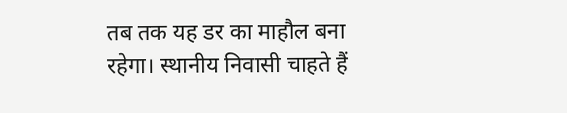तब तक यह डर का माहौल बना रहेगा। स्थानीय निवासी चाहते हैं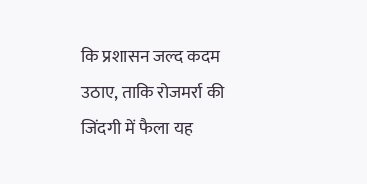कि प्रशासन जल्द कदम उठाए, ताकि रोजमर्रा की जिंदगी में फैला यह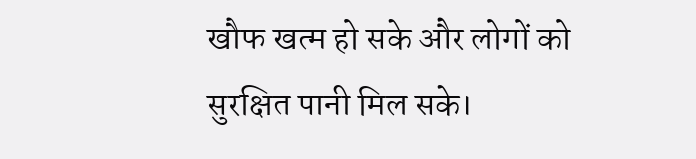खौफ खत्म हो सके और लोगों को सुरक्षित पानी मिल सके।